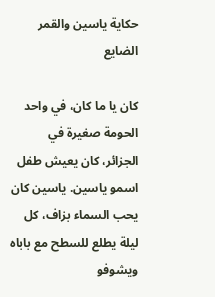حكاية ياسين والقمر الضايع

كان يا ما كان، في واحد الحومة صغيرة في الجزائر، كان يعيش طفل اسمو ياسين. ياسين كان يحب السماء بزاف، كل ليلة يطلع للسطح مع باباه ويشوفو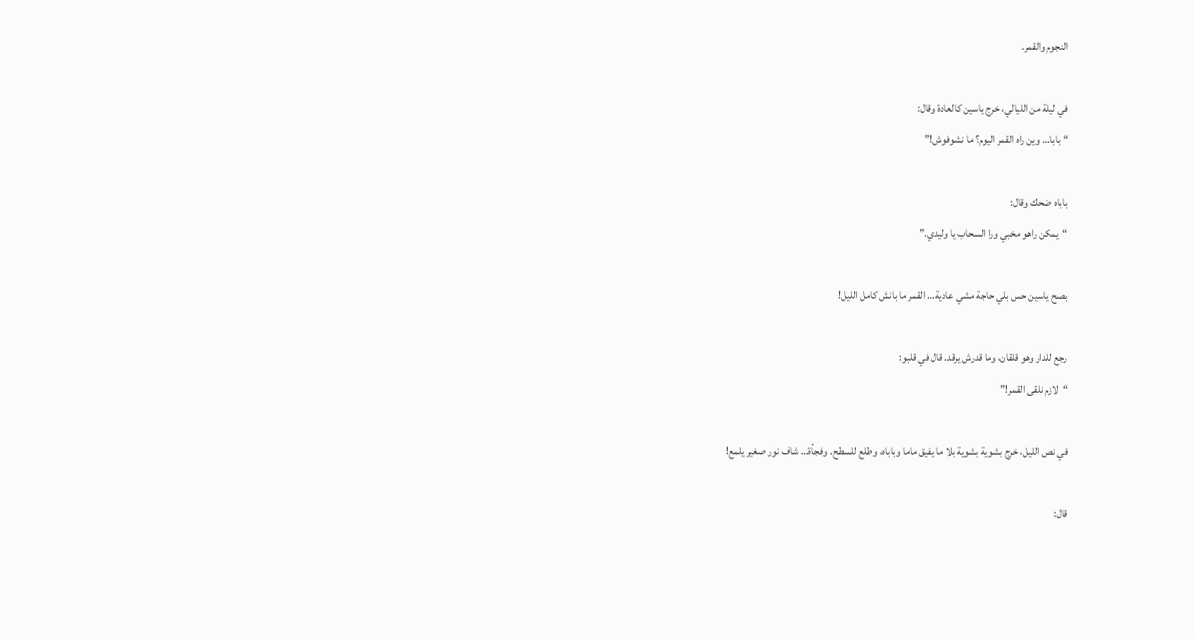النجوم والقمر.

في ليلة من الليالي، خرج ياسين كالعادة وقال:
“بابا… وين راه القمر اليوم؟ ما نشوفوش!”

باباه ضحك وقال:
“يمكن راهو مخبي ورا السحاب يا وليدي.”

بصح ياسين حس بلي حاجة مشي عادية… القمر ما بانش كامل الليل!

رجع للدار وهو قلقان، وما قدرش يرقد. قال في قلبو:
“لازم نلقى القمر!”

في نص الليل، خرج بشوية بشوية بلا ما يفيق ماما وباباه، وطلع للسطح. وفجأة… شاف نور صغير يلمع!

قال: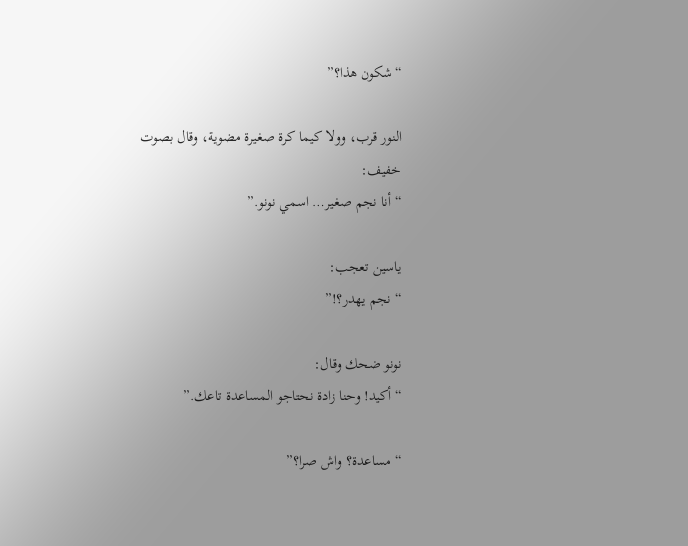“شكون هذا؟”

النور قرب، وولا كيما كرة صغيرة مضوية، وقال بصوت خفيف:
“أنا نجم صغير… اسمي نونو.”

ياسين تعجب:
“نجم يهدر؟!”

نونو ضحك وقال:
“أكيد! وحنا زادة نحتاجو المساعدة تاعك.”

“مساعدة؟ واش صرا؟”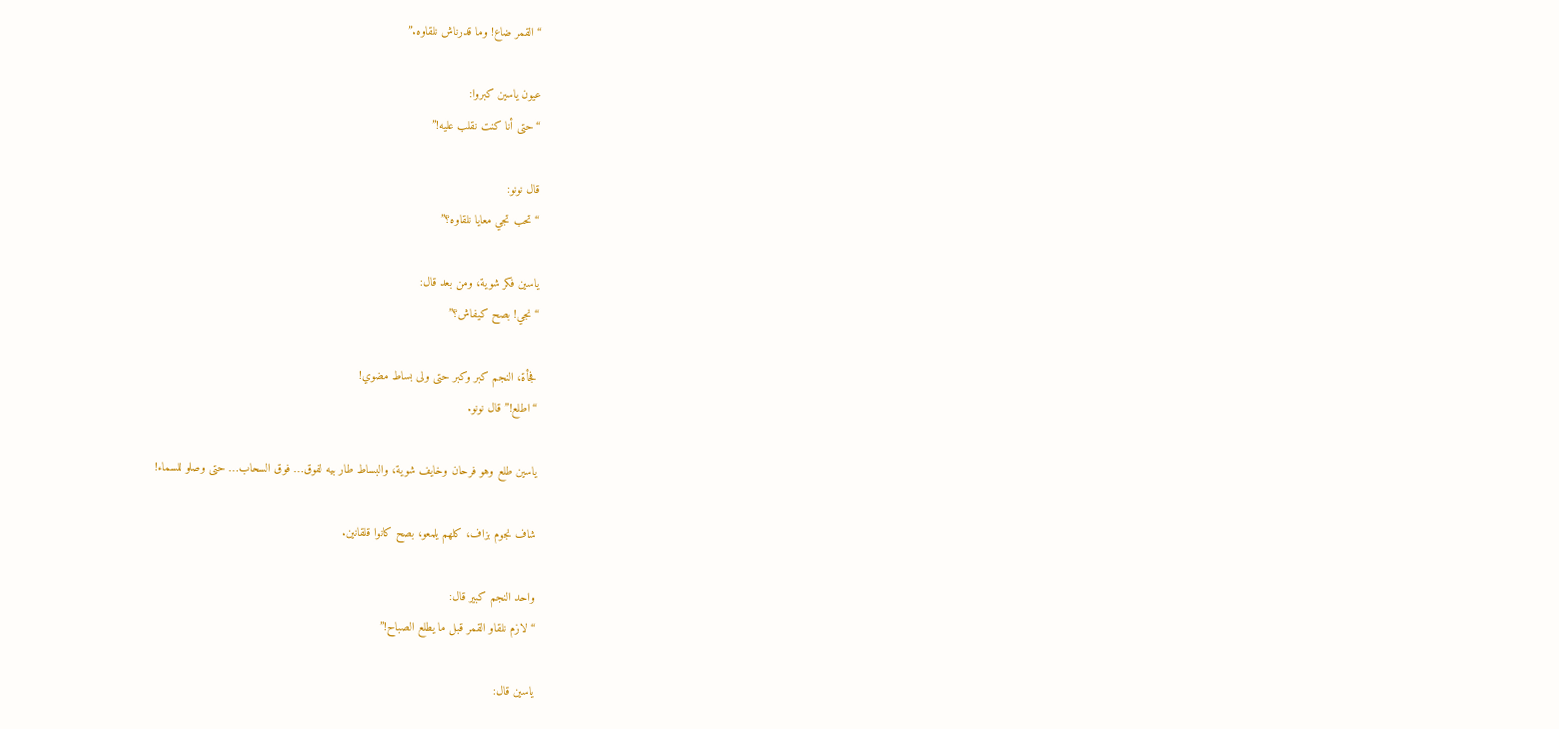“القمر ضاع! وما قدرناش نلقاوه.”

عيون ياسين كبروا:
“حتى أنا كنت نقلب عليه!”

قال نونو:
“تحب تجي معايا نلقاوه؟”

ياسين فكر شوية، ومن بعد قال:
“نجي! بصح كيفاش؟”

فجأة، النجم كبر وكبر حتى ولى بساط مضوي!
“اطلع!” قال نونو.

ياسين طلع وهو فرحان وخايف شوية، والبساط طار بيه لفوق… فوق السحاب… حتى وصلو للسماء!

شاف نجوم بزاف، كلهم يلمعو، بصح كانوا قلقانين.

واحد النجم كبير قال:
“لازم نلقاو القمر قبل ما يطلع الصباح!”

ياسين قال: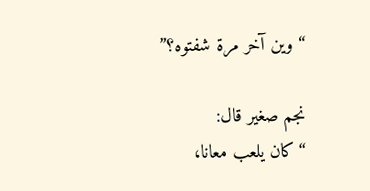“وين آخر مرة شفتوه؟”

نجم صغير قال:
“كان يلعب معانا،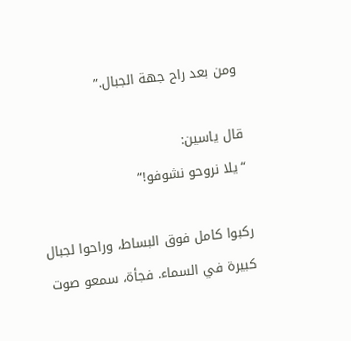ومن بعد راح جهة الجبال.”

قال ياسين:
“يلا نروحو نشوفو!”

ركبوا كامل فوق البساط، وراحوا لجبال كبيرة في السماء. فجأة، سمعو صوت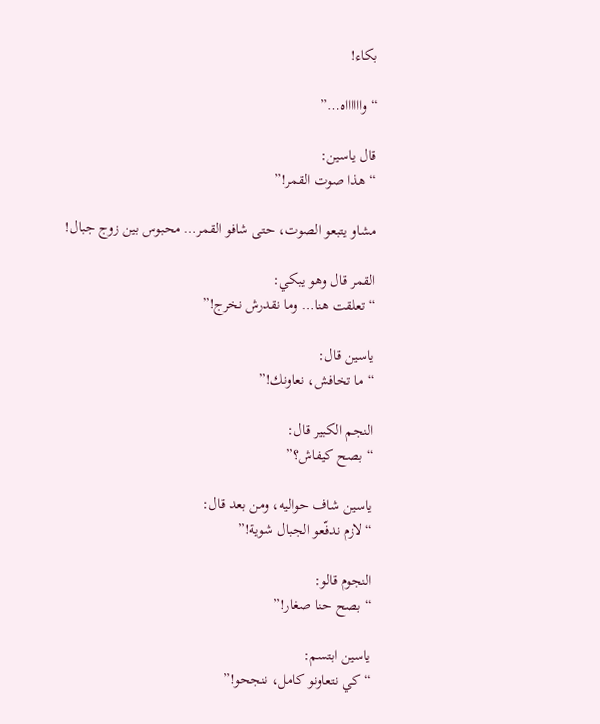بكاء!

“وااااااه…”

قال ياسين:
“هذا صوت القمر!”

مشاو يتبعو الصوت، حتى شافو القمر… محبوس بين زوج جبال!

القمر قال وهو يبكي:
“تعلقت هنا… وما نقدرش نخرج!”

ياسين قال:
“ما تخافش، نعاونك!”

النجم الكبير قال:
“بصح كيفاش؟”

ياسين شاف حواليه، ومن بعد قال:
“لازم ندفّعو الجبال شوية!”

النجوم قالو:
“بصح حنا صغار!”

ياسين ابتسم:
“كي نتعاونو كامل، ننجحو!”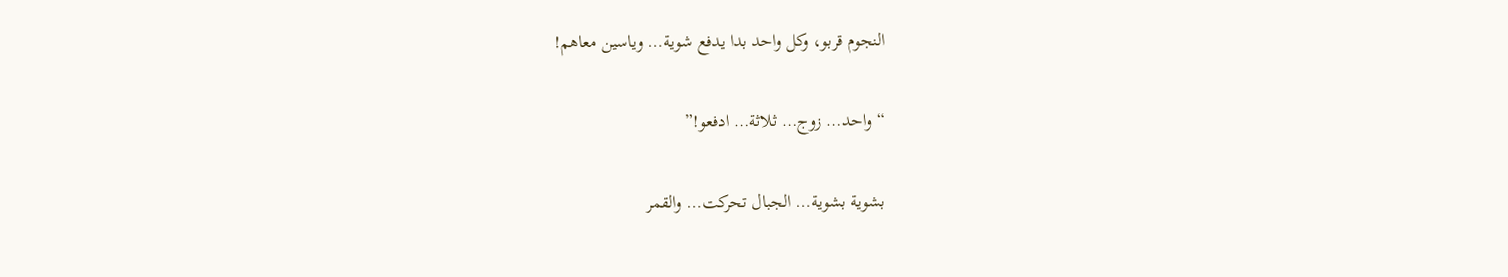النجوم قربو، وكل واحد بدا يدفع شوية… وياسين معاهم!

“واحد… زوج… ثلاثة… ادفعو!”

بشوية بشوية… الجبال تحركت… والقمر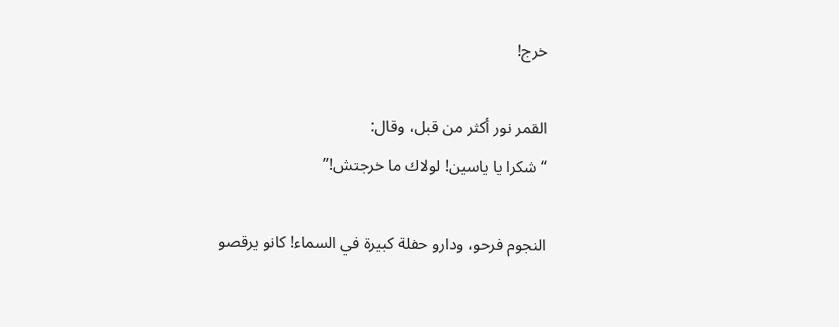خرج!

القمر نور أكثر من قبل، وقال:
“شكرا يا ياسين! لولاك ما خرجتش!”

النجوم فرحو، ودارو حفلة كبيرة في السماء! كانو يرقصو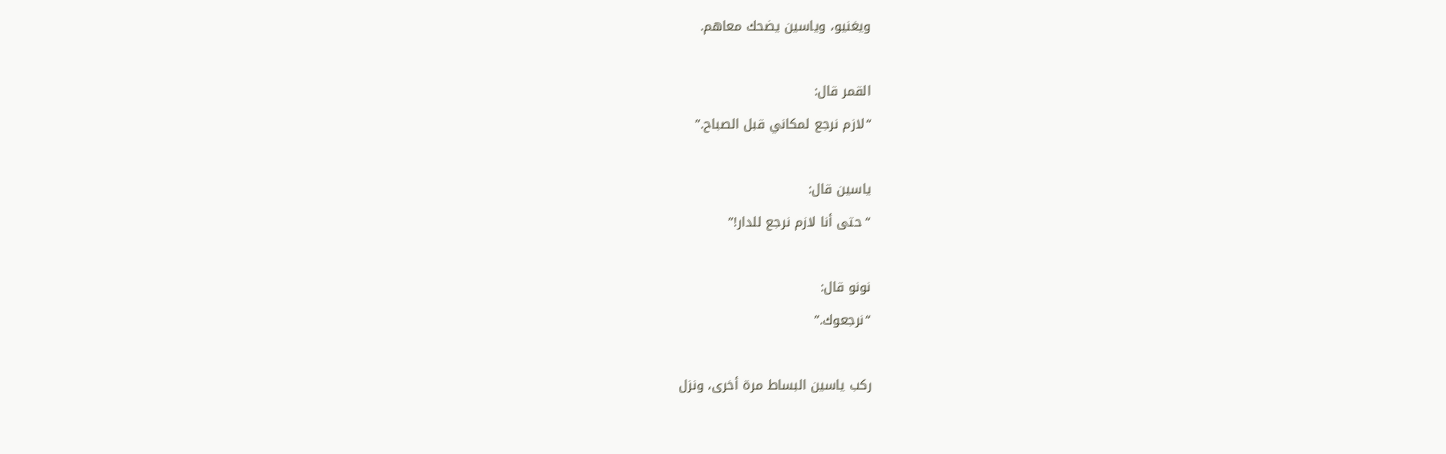ويغنيو، وياسين يضحك معاهم.

القمر قال:
“لازم نرجع لمكاني قبل الصباح.”

ياسين قال:
“حتى أنا لازم نرجع للدار!”

نونو قال:
“نرجعوك.”

ركب ياسين البساط مرة أخرى، ونزل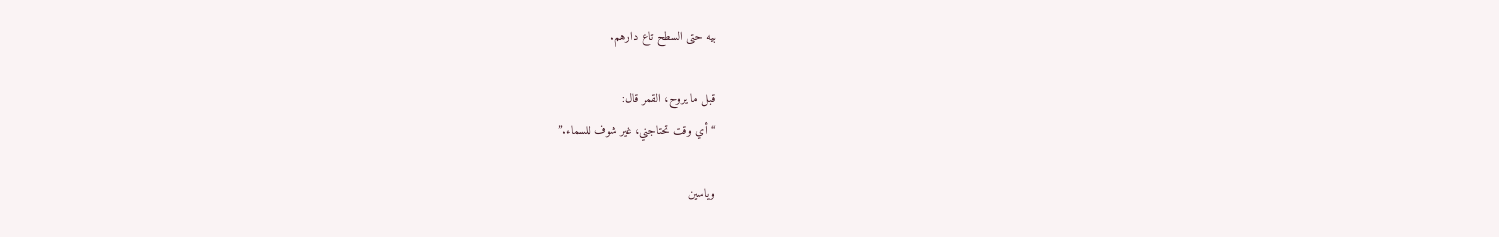بيه حتى السطح تاع دارهم.

قبل ما يروح، القمر قال:
“أي وقت تحتاجني، غير شوف للسماء.”

وياسين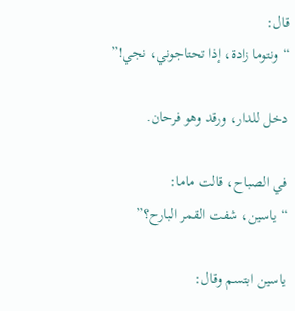قال:
“ونتوما زادة، إذا تحتاجوني، نجي!”

دخل للدار، ورقد وهو فرحان.

في الصباح، قالت ماما:
“ياسين، شفت القمر البارح؟”

ياسين ابتسم وقال: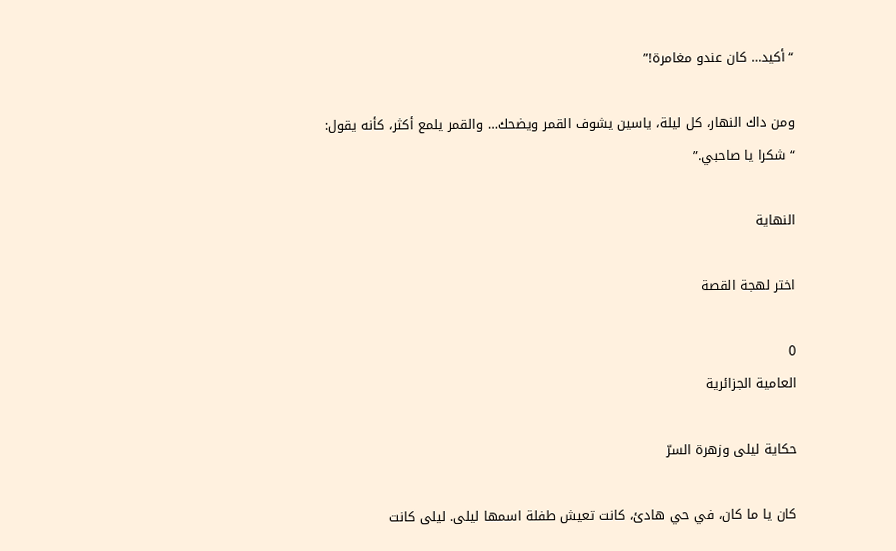“أكيد… كان عندو مغامرة!”

ومن داك النهار، كل ليلة، ياسين يشوف القمر ويضحك… والقمر يلمع أكثر، كأنه يقول:
“شكرا يا صاحبي.”

النهاية

اختر لهجة القصة

0
العامية الجزائرية

حكاية ليلى وزهرة السرّ

كان يا ما كان، في حي هادئ، كانت تعيش طفلة اسمها ليلى. ليلى كانت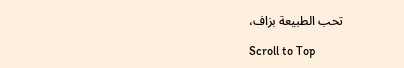تحب الطبيعة بزاف،

Scroll to Top